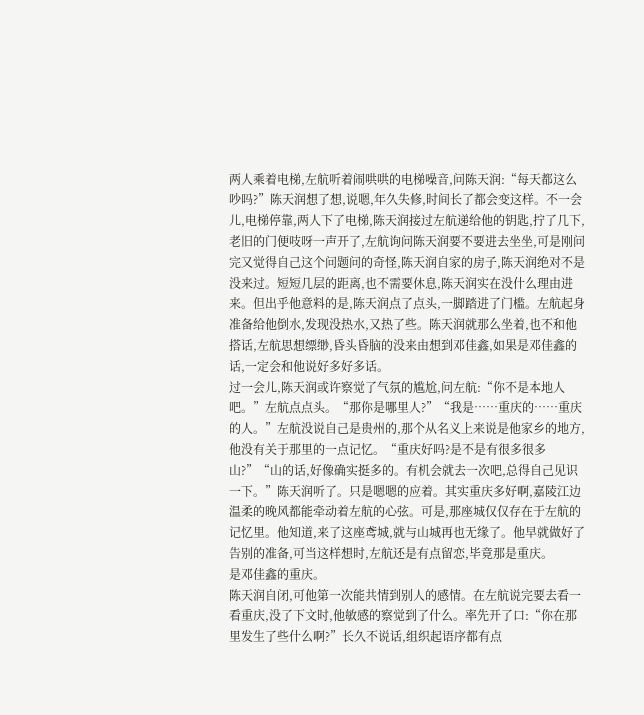两人乘着电梯,左航听着闹哄哄的电梯噪音,问陈天润:“每天都这么吵吗?”陈天润想了想,说嗯,年久失修,时间长了都会变这样。不一会儿,电梯停靠,两人下了电梯,陈天润接过左航递给他的钥匙,拧了几下,老旧的门便吱呀一声开了,左航询问陈天润要不要进去坐坐,可是刚问完又觉得自己这个问题问的奇怪,陈天润自家的房子,陈天润绝对不是没来过。短短几层的距离,也不需要休息,陈天润实在没什么理由进来。但出乎他意料的是,陈天润点了点头,一脚踏进了门槛。左航起身准备给他倒水,发现没热水,又热了些。陈天润就那么坐着,也不和他搭话,左航思想缥缈,昏头昏脑的没来由想到邓佳鑫,如果是邓佳鑫的话,一定会和他说好多好多话。
过一会儿,陈天润或许察觉了气氛的尴尬,问左航:“你不是本地人吧。”左航点点头。“那你是哪里人?”“我是……重庆的……重庆的人。”左航没说自己是贵州的,那个从名义上来说是他家乡的地方,他没有关于那里的一点记忆。“重庆好吗?是不是有很多很多山?”“山的话,好像确实挺多的。有机会就去一次吧,总得自己见识一下。”陈天润听了。只是嗯嗯的应着。其实重庆多好啊,嘉陵江边温柔的晚风都能牵动着左航的心弦。可是,那座城仅仅存在于左航的记忆里。他知道,来了这座鸢城,就与山城再也无缘了。他早就做好了告别的准备,可当这样想时,左航还是有点留恋,毕竟那是重庆。
是邓佳鑫的重庆。
陈天润自闭,可他第一次能共情到别人的感情。在左航说完要去看一看重庆,没了下文时,他敏感的察觉到了什么。率先开了口:“你在那里发生了些什么啊?”长久不说话,组织起语序都有点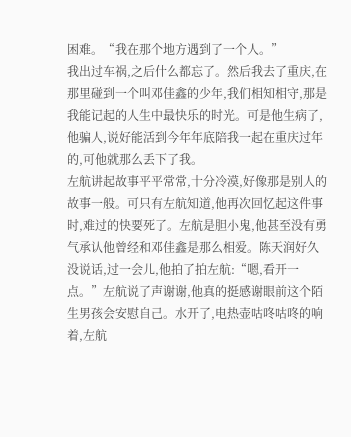困难。“我在那个地方遇到了一个人。”
我出过车祸,之后什么都忘了。然后我去了重庆,在那里碰到一个叫邓佳鑫的少年,我们相知相守,那是我能记起的人生中最快乐的时光。可是他生病了,他骗人,说好能活到今年年底陪我一起在重庆过年的,可他就那么丢下了我。
左航讲起故事平平常常,十分冷漠,好像那是别人的故事一般。可只有左航知道,他再次回忆起这件事时,难过的快要死了。左航是胆小鬼,他甚至没有勇气承认他曾经和邓佳鑫是那么相爱。陈天润好久没说话,过一会儿,他拍了拍左航:“嗯,看开一点。”左航说了声谢谢,他真的挺感谢眼前这个陌生男孩会安慰自己。水开了,电热壶咕咚咕咚的响着,左航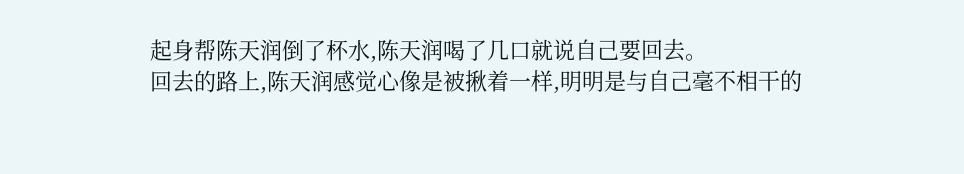起身帮陈天润倒了杯水,陈天润喝了几口就说自己要回去。
回去的路上,陈天润感觉心像是被揪着一样,明明是与自己毫不相干的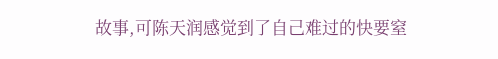故事,可陈天润感觉到了自己难过的快要窒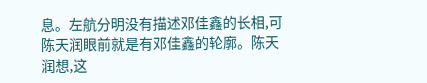息。左航分明没有描述邓佳鑫的长相,可陈天润眼前就是有邓佳鑫的轮廓。陈天润想,这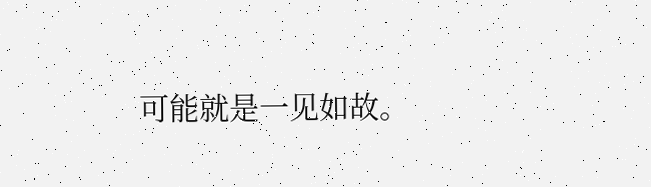可能就是一见如故。